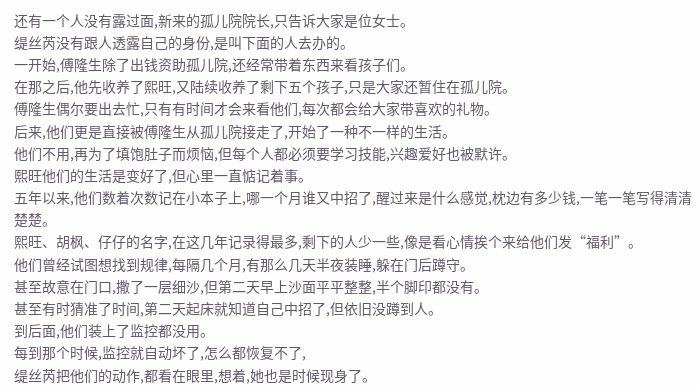还有一个人没有露过面,新来的孤儿院院长,只告诉大家是位女士。
缇丝芮没有跟人透露自己的身份,是叫下面的人去办的。
一开始,傅隆生除了出钱资助孤儿院,还经常带着东西来看孩子们。
在那之后,他先收养了熙旺,又陆续收养了剩下五个孩子,只是大家还暂住在孤儿院。
傅隆生偶尔要出去忙,只有有时间才会来看他们,每次都会给大家带喜欢的礼物。
后来,他们更是直接被傅隆生从孤儿院接走了,开始了一种不一样的生活。
他们不用,再为了填饱肚子而烦恼,但每个人都必须要学习技能,兴趣爱好也被默许。
熙旺他们的生活是变好了,但心里一直惦记着事。
五年以来,他们数着次数记在小本子上,哪一个月谁又中招了,醒过来是什么感觉,枕边有多少钱,一笔一笔写得清清楚楚。
熙旺、胡枫、仔仔的名字,在这几年记录得最多,剩下的人少一些,像是看心情挨个来给他们发“福利”。
他们曾经试图想找到规律,每隔几个月,有那么几天半夜装睡,躲在门后蹲守。
甚至故意在门口,撒了一层细沙,但第二天早上沙面平平整整,半个脚印都没有。
甚至有时猜准了时间,第二天起床就知道自己中招了,但依旧没蹲到人。
到后面,他们装上了监控都没用。
每到那个时候,监控就自动坏了,怎么都恢复不了,
缇丝芮把他们的动作,都看在眼里,想着,她也是时候现身了。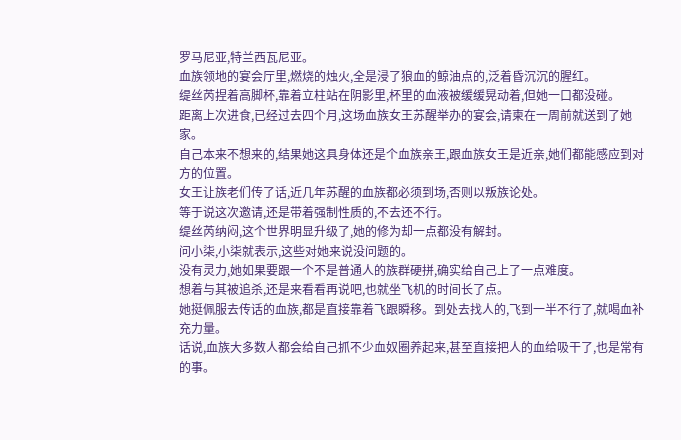罗马尼亚,特兰西瓦尼亚。
血族领地的宴会厅里,燃烧的烛火,全是浸了狼血的鲸油点的,泛着昏沉沉的腥红。
缇丝芮捏着高脚杯,靠着立柱站在阴影里,杯里的血液被缓缓晃动着,但她一口都没碰。
距离上次进食,已经过去四个月,这场血族女王苏醒举办的宴会,请柬在一周前就送到了她家。
自己本来不想来的,结果她这具身体还是个血族亲王,跟血族女王是近亲,她们都能感应到对方的位置。
女王让族老们传了话,近几年苏醒的血族都必须到场,否则以叛族论处。
等于说这次邀请,还是带着强制性质的,不去还不行。
缇丝芮纳闷,这个世界明显升级了,她的修为却一点都没有解封。
问小柒,小柒就表示,这些对她来说没问题的。
没有灵力,她如果要跟一个不是普通人的族群硬拼,确实给自己上了一点难度。
想着与其被追杀,还是来看看再说吧,也就坐飞机的时间长了点。
她挺佩服去传话的血族,都是直接靠着飞跟瞬移。到处去找人的,飞到一半不行了,就喝血补充力量。
话说,血族大多数人都会给自己抓不少血奴圈养起来,甚至直接把人的血给吸干了,也是常有的事。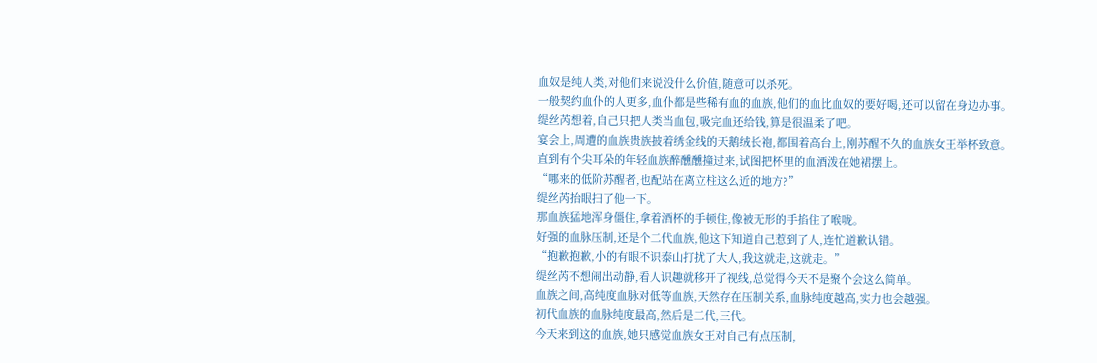血奴是纯人类,对他们来说没什么价值,随意可以杀死。
一般契约血仆的人更多,血仆都是些稀有血的血族,他们的血比血奴的要好喝,还可以留在身边办事。
缇丝芮想着,自己只把人类当血包,吸完血还给钱,算是很温柔了吧。
宴会上,周遭的血族贵族披着绣金线的天鹅绒长袍,都围着高台上,刚苏醒不久的血族女王举杯致意。
直到有个尖耳朵的年轻血族醉醺醺撞过来,试图把杯里的血酒泼在她裙摆上。
“哪来的低阶苏醒者,也配站在离立柱这么近的地方?”
缇丝芮抬眼扫了他一下。
那血族猛地浑身僵住,拿着酒杯的手顿住,像被无形的手掐住了喉咙。
好强的血脉压制,还是个二代血族,他这下知道自己惹到了人,连忙道歉认错。
“抱歉抱歉,小的有眼不识泰山打扰了大人,我这就走,这就走。”
缇丝芮不想闹出动静,看人识趣就移开了视线,总觉得今天不是聚个会这么简单。
血族之间,高纯度血脉对低等血族,天然存在压制关系,血脉纯度越高,实力也会越强。
初代血族的血脉纯度最高,然后是二代,三代。
今天来到这的血族,她只感觉血族女王对自己有点压制,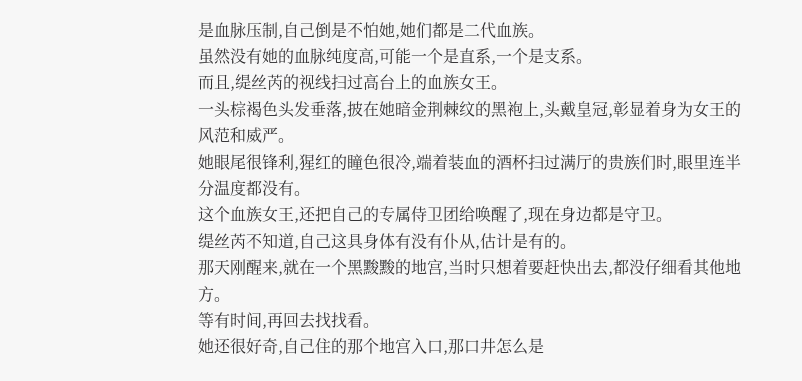是血脉压制,自己倒是不怕她,她们都是二代血族。
虽然没有她的血脉纯度高,可能一个是直系,一个是支系。
而且,缇丝芮的视线扫过高台上的血族女王。
一头棕褐色头发垂落,披在她暗金荆棘纹的黑袍上,头戴皇冠,彰显着身为女王的风范和威严。
她眼尾很锋利,猩红的瞳色很冷,端着装血的酒杯扫过满厅的贵族们时,眼里连半分温度都没有。
这个血族女王,还把自己的专属侍卫团给唤醒了,现在身边都是守卫。
缇丝芮不知道,自己这具身体有没有仆从,估计是有的。
那天刚醒来,就在一个黑黢黢的地宫,当时只想着要赶快出去,都没仔细看其他地方。
等有时间,再回去找找看。
她还很好奇,自己住的那个地宫入口,那口井怎么是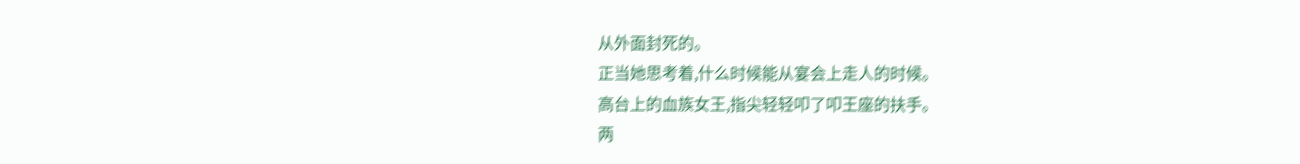从外面封死的。
正当她思考着,什么时候能从宴会上走人的时候。
高台上的血族女王,指尖轻轻叩了叩王座的扶手。
两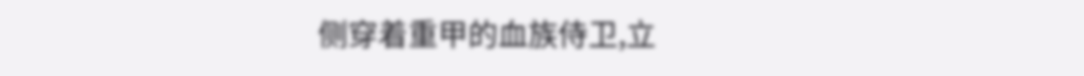侧穿着重甲的血族侍卫,立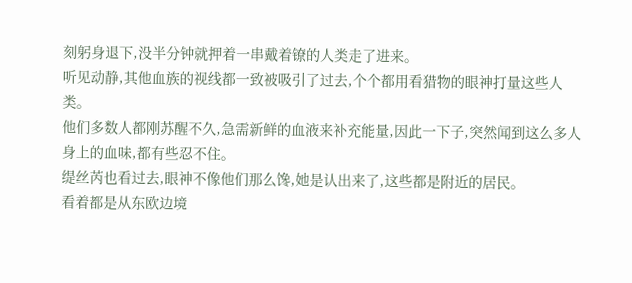刻躬身退下,没半分钟就押着一串戴着镣的人类走了进来。
听见动静,其他血族的视线都一致被吸引了过去,个个都用看猎物的眼神打量这些人类。
他们多数人都刚苏醒不久,急需新鲜的血液来补充能量,因此一下子,突然闻到这么多人身上的血味,都有些忍不住。
缇丝芮也看过去,眼神不像他们那么馋,她是认出来了,这些都是附近的居民。
看着都是从东欧边境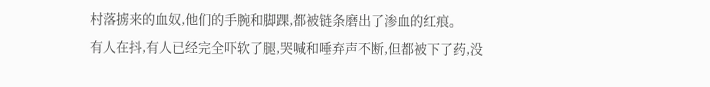村落掳来的血奴,他们的手腕和脚踝,都被链条磨出了渗血的红痕。
有人在抖,有人已经完全吓软了腿,哭喊和唾弃声不断,但都被下了药,没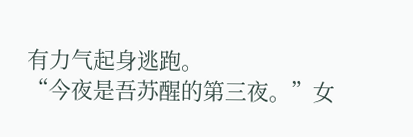有力气起身逃跑。
“今夜是吾苏醒的第三夜。”女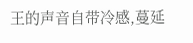王的声音自带冷感,蔓延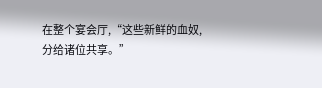在整个宴会厅,“这些新鲜的血奴,分给诸位共享。”